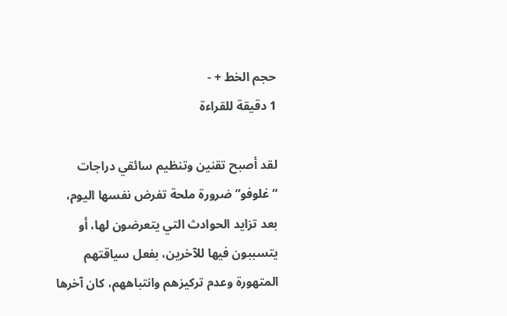حجم الخط + -
1 دقيقة للقراءة

لقد أصبح تقنين وتنظيم سائقي دراجات “غلوفو” ضرورة ملحة تفرض نفسها اليوم، بعد تزايد الحوادث التي يتعرضون لها، أو يتسببون فيها للآخرين، بفعل سياقتهم المتهورة وعدم تركيزهم وانتباههم، كان آخرها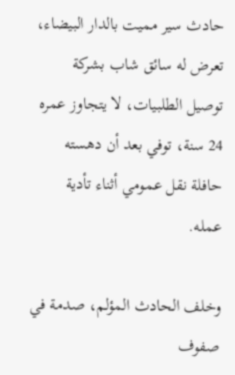حادث سير مميت بالدار البيضاء، تعرض له سائق شاب بشركة توصيل الطلبيات، لا يتجاوز عمره 24 سنة، توفي بعد أن دهسته حافلة نقل عمومي أثناء تأدية عمله.

وخلف الحادث المؤلم، صدمة في صفوف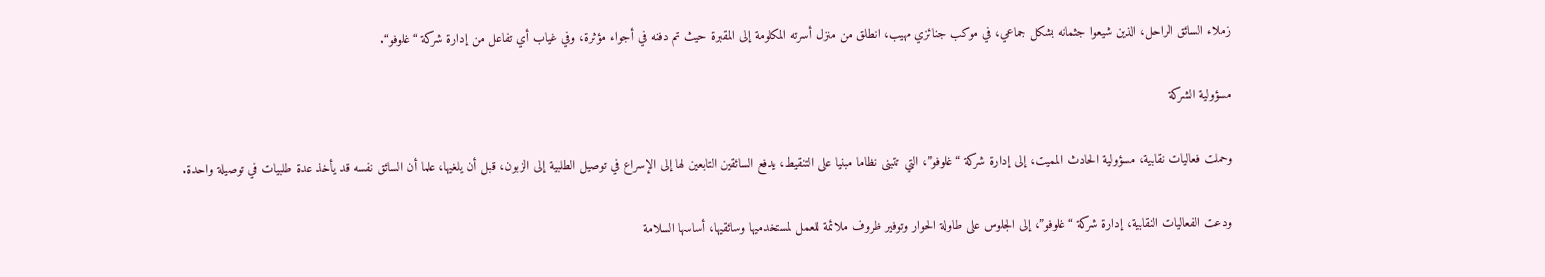زملاء السائق الراحل، الذين شيعوا جثمانه بشكل جماعي، في موكب جنائزي مهيب، انطلق من منزل أسرته المكلومة إلى المقبرة حيث تم دفنه في أجواء مؤثرة، وفي غياب أي تفاعل من إدارة شركة “غلوفو“.

مسؤولية الشركة

وحملت فعاليات نقابية، مسؤولية الحادث المميت، إلى إدارة شركة “غلوفو”، التي تتبنى نظاما مبنيا على التنقيط، يدفع السائقين التابعين لها إلى الإسراع في توصيل الطلبية إلى الزبون، قبل أن يلغيها، علما أن السائق نفسه قد يأخذ عدة طلبيات في توصيلة واحدة.

ودعت الفعاليات النقابية، إدارة شركة “غلوفو”، إلى الجلوس على طاولة الحوار وتوفير ظروف ملائمة للعمل لمستخدميها وسائقيها، أساسها السلامة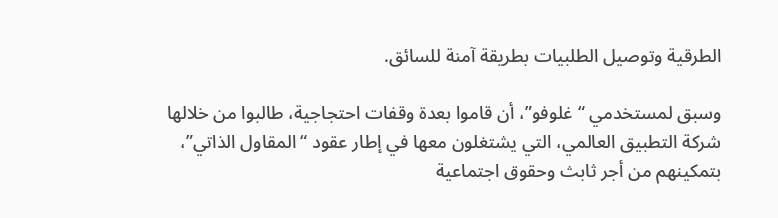الطرقية وتوصيل الطلبيات بطريقة آمنة للسائق.

وسبق لمستخدمي “غلوفو”، أن قاموا بعدة وقفات احتجاجية، طالبوا من خلالها شركة التطبيق العالمي، التي يشتغلون معها في إطار عقود “المقاول الذاتي”، بتمكينهم من أجر ثابث وحقوق اجتماعية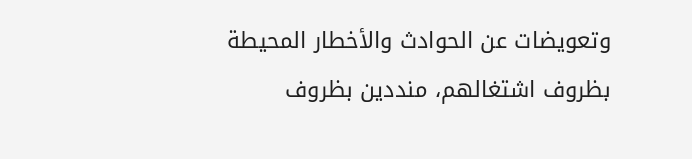وتعويضات عن الحوادث والأخطار المحيطة بظروف اشتغالهم، منددين بظروف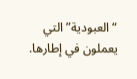“العبودية” التي يعملون في إطارها.